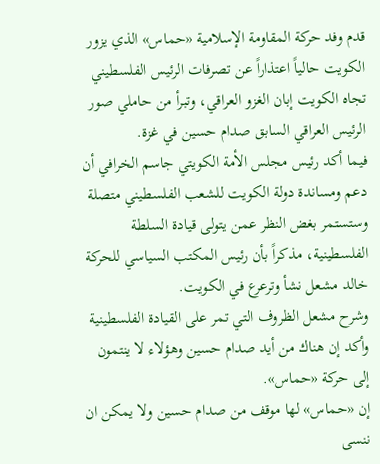قدم وفد حركة المقاومة الإسلامية «حماس» الذي يزور الكويت حالياً اعتذاراً عن تصرفات الرئيس الفلسطيني تجاه الكويت إبان الغزو العراقي، وتبرأ من حاملي صور الرئيس العراقي السابق صدام حسين في غزة.
فيما أكد رئيس مجلس الأمة الكويتي جاسم الخرافي أن دعم ومساندة دولة الكويت للشعب الفلسطيني متصلة وستستمر بغض النظر عمن يتولى قيادة السلطة الفلسطينية، مذكراً بأن رئيس المكتب السياسي للحركة خالد مشعل نشأ وترعرع في الكويت.
وشرح مشعل الظروف التي تمر على القيادة الفلسطينية وأكد إن هناك من أيد صدام حسين وهؤلاء لا ينتمون إلى حركة «حماس».
إن «حماس» لها موقف من صدام حسين ولا يمكن ان ننسى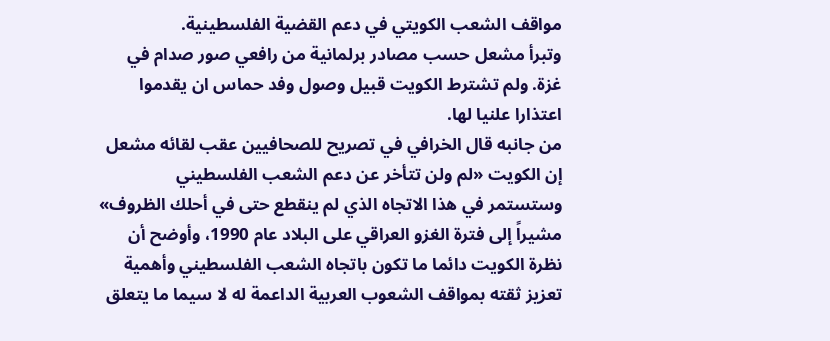مواقف الشعب الكويتي في دعم القضية الفلسطينية.
وتبرأ مشعل حسب مصادر برلمانية من رافعي صور صدام في غزة. ولم تشترط الكويت قبيل وصول وفد حماس ان يقدموا اعتذارا علنيا لها.
من جانبه قال الخرافي في تصريح للصحافيين عقب لقائه مشعل إن الكويت «لم ولن تتأخر عن دعم الشعب الفلسطيني وستستمر في هذا الاتجاه الذي لم ينقطع حتى في أحلك الظروف» مشيراً إلى فترة الغزو العراقي على البلاد عام 1990، وأوضح أن نظرة الكويت دائما ما تكون باتجاه الشعب الفلسطيني وأهمية تعزيز ثقته بمواقف الشعوب العربية الداعمة له لا سيما ما يتعلق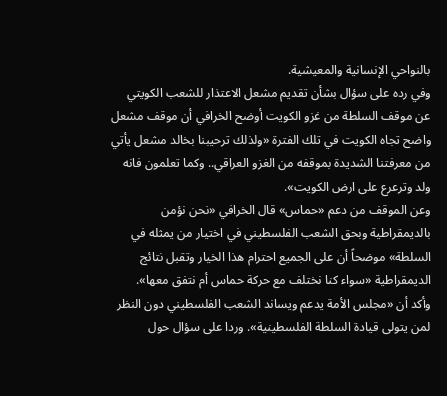بالنواحي الإنسانية والمعيشية.
وفي رده على سؤال بشأن تقديم مشعل الاعتذار للشعب الكويتي عن موقف السلطة من غزو الكويت أوضح الخرافي أن موقف مشعل واضح تجاه الكويت في تلك الفترة «ولذلك ترحيبنا بخالد مشعل يأتي من معرفتنا الشديدة بموقفه من الغزو العراقي.. وكما تعلمون فانه ولد وترعرع على ارض الكويت».
وعن الموقف من دعم «حماس» قال الخرافي «نحن نؤمن بالديمقراطية وبحق الشعب الفلسطيني في اختيار من يمثله في السلطة» موضحاً أن على الجميع احترام هذا الخيار وتقبل نتائج الديمقراطية «سواء كنا نختلف مع حركة حماس أم نتفق معها».
وأكد أن «مجلس الأمة يدعم ويساند الشعب الفلسطيني دون النظر لمن يتولى قيادة السلطة الفلسطينية». وردا على سؤال حول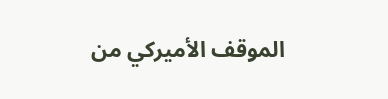الموقف الأميركي من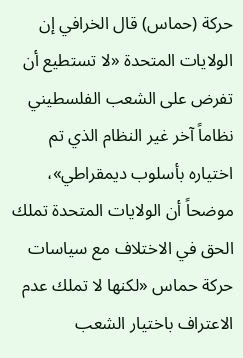حركة (حماس) قال الخرافي إن الولايات المتحدة «لا تستطيع أن تفرض على الشعب الفلسطيني نظاماً آخر غير النظام الذي تم اختياره بأسلوب ديمقراطي»، موضحاً أن الولايات المتحدة تملك الحق في الاختلاف مع سياسات حركة حماس «لكنها لا تملك عدم الاعتراف باختيار الشعب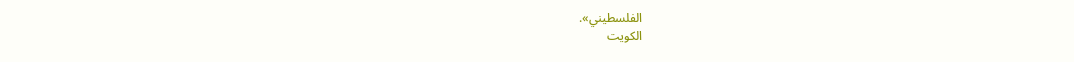الفلسطيني».
الكويت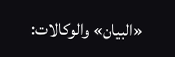«البيان» والوكالات: